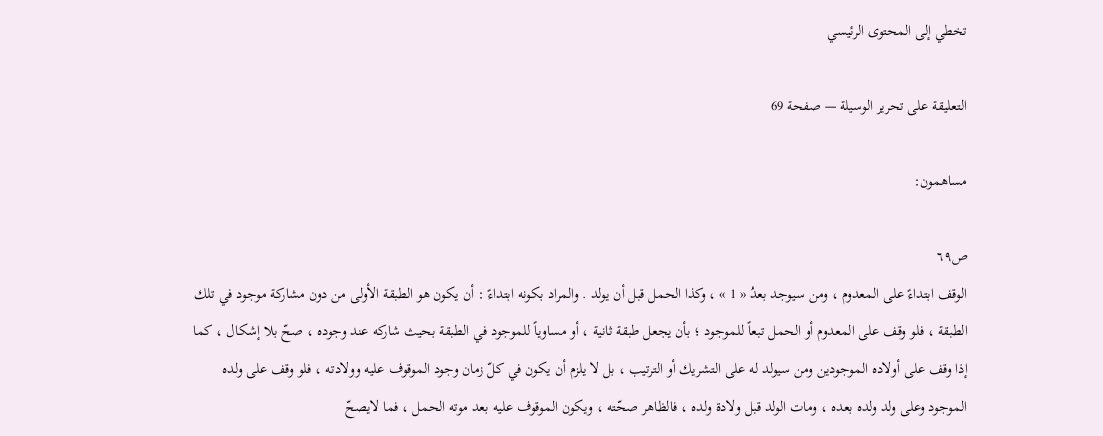تخطي إلى المحتوى الرئيسي

التعليقة على تحرير الوسيلة — صفحة 69

مساهمون:

ص٦٩
الوقف ابتداءً على المعدوم ، ومن سيوجد بعدُ « 1 » ، وكذا الحمل قبل أن يولد . والمراد بكونه ابتداءً : أن يكون هو الطبقة الأولى من دون مشاركة موجود في تلك الطبقة ، فلو وقف على المعدوم أو الحمل تبعاً للموجود ؛ بأن يجعل طبقة ثانية ، أو مساوياً للموجود في الطبقة بحيث شاركه عند وجوده ، صحّ بلا إشكال ، كما إذا وقف على أولاده الموجودين ومن سيولد له على التشريك أو الترتيب ، بل لا يلزم أن يكون في كلّ زمان وجود الموقوف عليه وولادته ، فلو وقف على ولده الموجود وعلى ولد ولده بعده ، ومات الولد قبل ولادة ولده ، فالظاهر صحّته ، ويكون الموقوف عليه بعد موته الحمل ، فما لايصحّ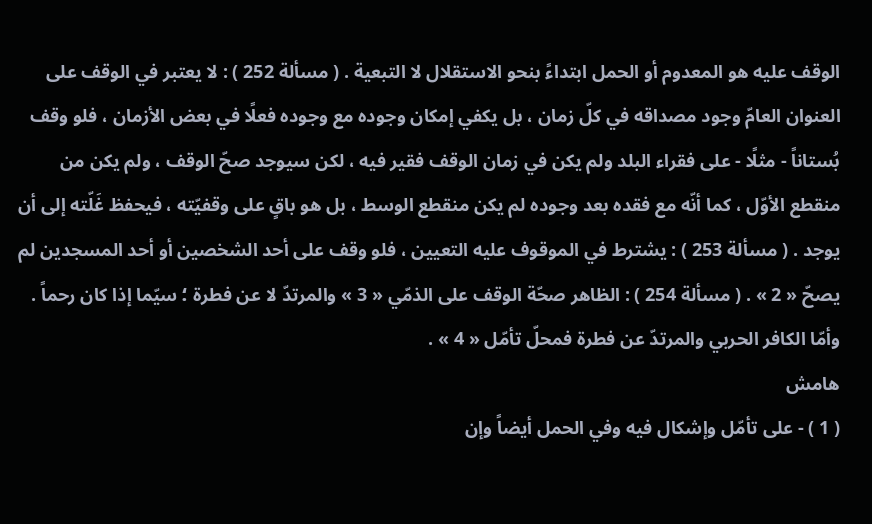الوقف عليه هو المعدوم أو الحمل ابتداءً بنحو الاستقلال لا التبعية . ( مسألة 252 ) : لا يعتبر في الوقف على العنوان العامّ وجود مصداقه في كلّ زمان ، بل يكفي إمكان وجوده مع وجوده فعلًا في بعض الأزمان ، فلو وقف بُستاناً - مثلًا - على فقراء البلد ولم يكن في زمان الوقف فقير فيه ، لكن سيوجد صحّ الوقف ، ولم يكن من منقطع الأوّل ، كما أنّه مع فقده بعد وجوده لم يكن منقطع الوسط ، بل هو باقٍ على وقفيّته ، فيحفظ غَلّته إلى أن يوجد . ( مسألة 253 ) : يشترط في الموقوف عليه التعيين ، فلو وقف على أحد الشخصين أو أحد المسجدين لم يصحّ « 2 » . ( مسألة 254 ) : الظاهر صحّة الوقف على الذمّي « 3 » والمرتدّ لا عن فطرة ؛ سيّما إذا كان رحماً . وأمّا الكافر الحربي والمرتدّ عن فطرة فمحلّ تأمّل « 4 » .
هامش
( 1 ) - على تأمّل وإشكال فيه وفي الحمل أيضاً وإن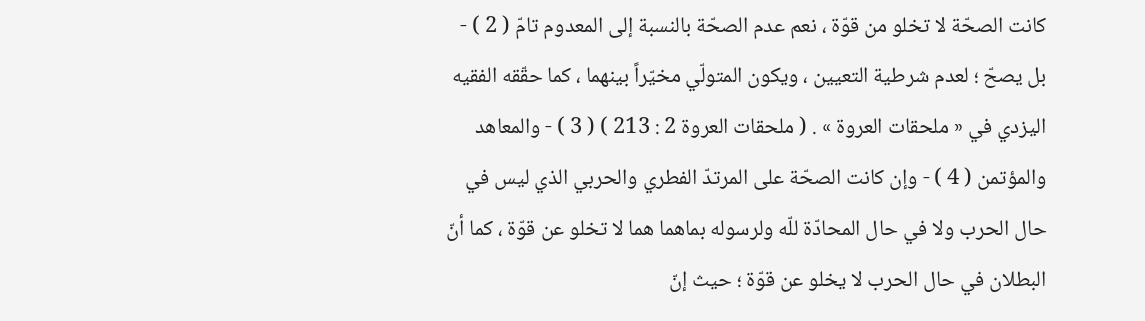كانت الصحّة لا تخلو من قوّة ، نعم عدم الصحّة بالنسبة إلى المعدوم تامّ ( 2 ) - بل يصحّ ؛ لعدم شرطية التعيين ، ويكون المتولّي مخيّراً بينهما ، كما حقّقه الفقيه اليزدي في « ملحقات العروة » . ( ملحقات العروة 2 : 213 ) ( 3 ) - والمعاهد والمؤتمن ( 4 ) - وإن كانت الصحّة على المرتدّ الفطري والحربي الذي ليس في حال الحرب ولا في حال المحادّة للّه ولرسوله بماهما هما لا تخلو عن قوّة ، كما أنّ البطلان في حال الحرب لا يخلو عن قوّة ؛ حيث إنّ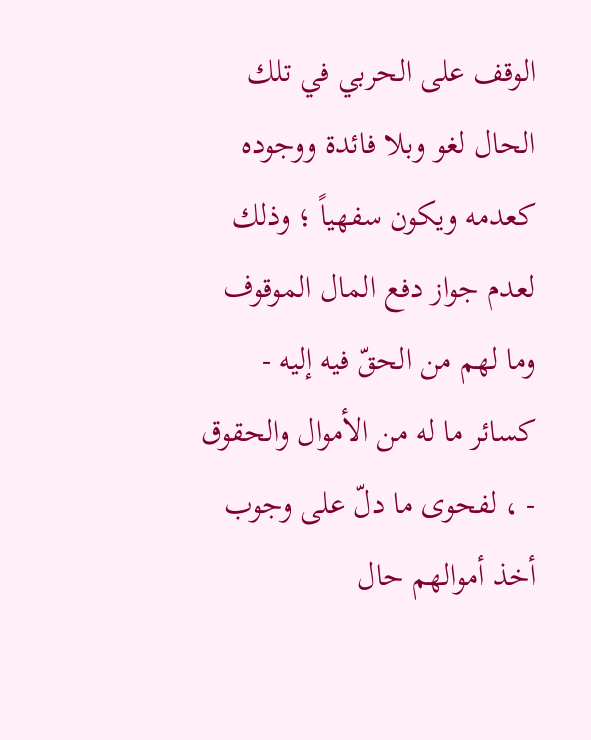الوقف على الحربي في تلك الحال لغو وبلا فائدة ووجوده كعدمه ويكون سفهياً ؛ وذلك لعدم جواز دفع المال الموقوف وما لهم من الحقّ فيه إليه - كسائر ما له من الأموال والحقوق - ، لفحوى ما دلّ على وجوب أخذ أموالهم حال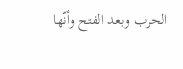الحرب وبعد الفتح وأنّها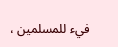فيء للمسلمين ،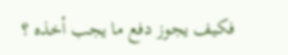فكيف يجوز دفع ما يجب أخذه ؟